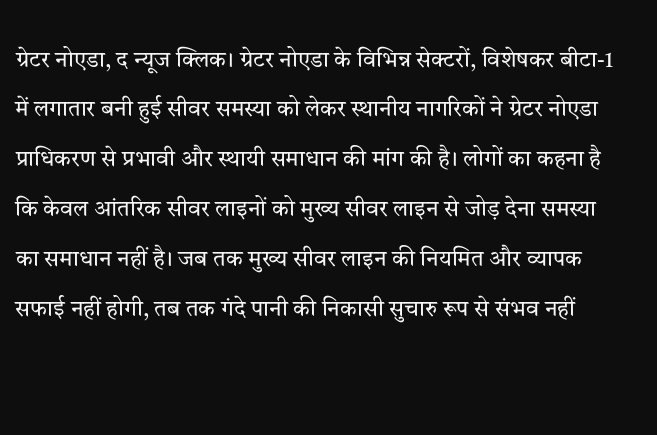ग्रेटर नोएडा, द न्यूज क्लिक। ग्रेटर नोएडा के विभिन्न सेक्टरों, विशेषकर बीटा-1 में लगातार बनी हुई सीवर समस्या को लेकर स्थानीय नागरिकों ने ग्रेटर नोएडा प्राधिकरण से प्रभावी और स्थायी समाधान की मांग की है। लोगों का कहना है कि केवल आंतरिक सीवर लाइनों को मुख्य सीवर लाइन से जोड़ देना समस्या का समाधान नहीं है। जब तक मुख्य सीवर लाइन की नियमित और व्यापक सफाई नहीं होगी, तब तक गंदे पानी की निकासी सुचारु रूप से संभव नहीं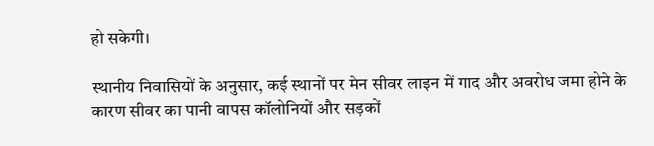हो सकेगी।

स्थानीय निवासियों के अनुसार, कई स्थानों पर मेन सीवर लाइन में गाद और अवरोध जमा होने के कारण सीवर का पानी वापस कॉलोनियों और सड़कों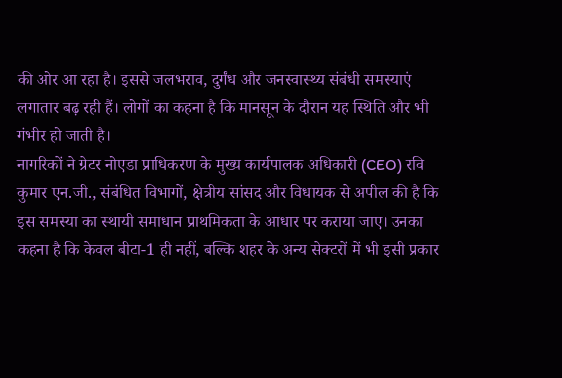की ओर आ रहा है। इससे जलभराव, दुर्गंध और जनस्वास्थ्य संबंधी समस्याएं लगातार बढ़ रही हैं। लोगों का कहना है कि मानसून के दौरान यह स्थिति और भी गंभीर हो जाती है।
नागरिकों ने ग्रेटर नोएडा प्राधिकरण के मुख्य कार्यपालक अधिकारी (CEO) रवि कुमार एन.जी., संबंधित विभागों, क्षेत्रीय सांसद और विधायक से अपील की है कि इस समस्या का स्थायी समाधान प्राथमिकता के आधार पर कराया जाए। उनका कहना है कि केवल बीटा-1 ही नहीं, बल्कि शहर के अन्य सेक्टरों में भी इसी प्रकार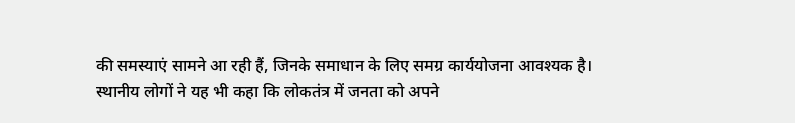की समस्याएं सामने आ रही हैं, जिनके समाधान के लिए समग्र कार्ययोजना आवश्यक है।
स्थानीय लोगों ने यह भी कहा कि लोकतंत्र में जनता को अपने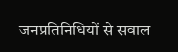जनप्रतिनिधियों से सवाल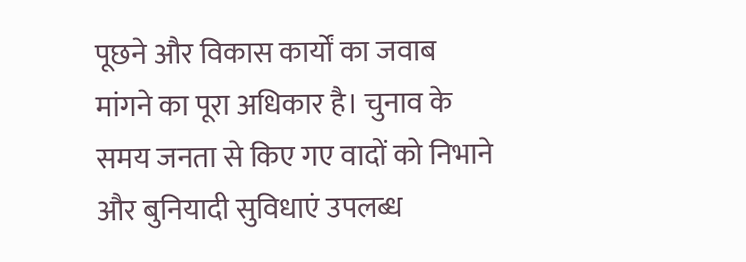पूछने और विकास कार्यों का जवाब मांगने का पूरा अधिकार है। चुनाव के समय जनता से किए गए वादों को निभाने और बुनियादी सुविधाएं उपलब्ध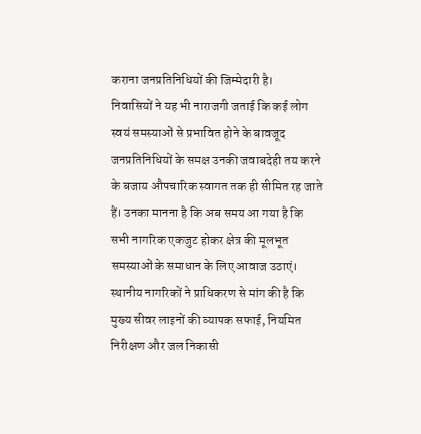कराना जनप्रतिनिधियों की जिम्मेदारी है।
निवासियों ने यह भी नाराजगी जताई कि कई लोग स्वयं समस्याओं से प्रभावित होने के बावजूद जनप्रतिनिधियों के समक्ष उनकी जवाबदेही तय करने के बजाय औपचारिक स्वागत तक ही सीमित रह जाते हैं। उनका मानना है कि अब समय आ गया है कि सभी नागरिक एकजुट होकर क्षेत्र की मूलभूत समस्याओं के समाधान के लिए आवाज उठाएं।
स्थानीय नागरिकों ने प्राधिकरण से मांग की है कि मुख्य सीवर लाइनों की व्यापक सफाई, नियमित निरीक्षण और जल निकासी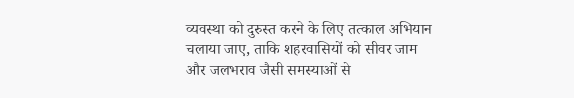व्यवस्था को दुरुस्त करने के लिए तत्काल अभियान चलाया जाए, ताकि शहरवासियों को सीवर जाम और जलभराव जैसी समस्याओं से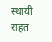स्थायी राहत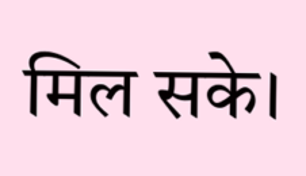मिल सके।